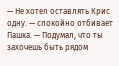— Не хотел оставлять Крис одну. — спокойно отбивает Пашка. — Подумал, что ты захочешь быть рядом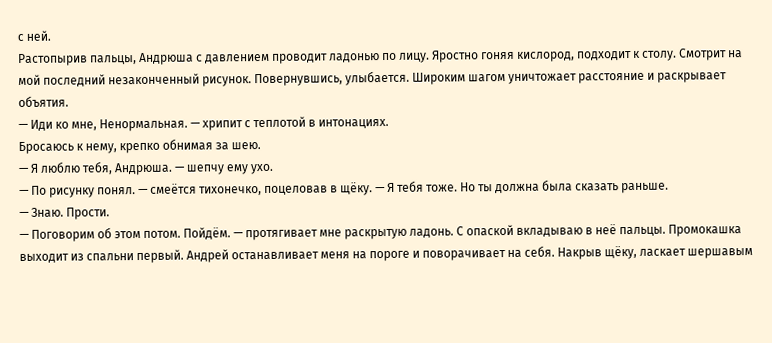с ней.
Растопырив пальцы, Андрюша с давлением проводит ладонью по лицу. Яростно гоняя кислород, подходит к столу. Смотрит на мой последний незаконченный рисунок. Повернувшись, улыбается. Широким шагом уничтожает расстояние и раскрывает объятия.
— Иди ко мне, Ненормальная. — хрипит с теплотой в интонациях.
Бросаюсь к нему, крепко обнимая за шею.
— Я люблю тебя, Андрюша. — шепчу ему ухо.
— По рисунку понял. — смеётся тихонечко, поцеловав в щёку. — Я тебя тоже. Но ты должна была сказать раньше.
— Знаю. Прости.
— Поговорим об этом потом. Пойдём. — протягивает мне раскрытую ладонь. С опаской вкладываю в неё пальцы. Промокашка выходит из спальни первый. Андрей останавливает меня на пороге и поворачивает на себя. Накрыв щёку, ласкает шершавым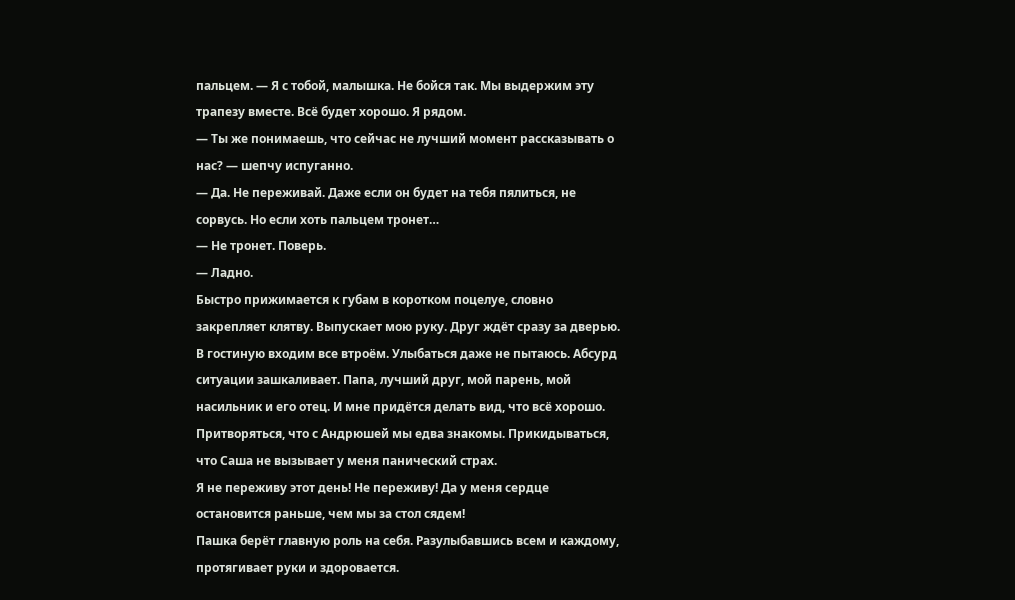пальцем. — Я с тобой, малышка. Не бойся так. Мы выдержим эту трапезу вместе. Всё будет хорошо. Я рядом.
— Ты же понимаешь, что сейчас не лучший момент рассказывать о нас? — шепчу испуганно.
— Да. Не переживай. Даже если он будет на тебя пялиться, не сорвусь. Но если хоть пальцем тронет…
— Не тронет. Поверь.
— Ладно.
Быстро прижимается к губам в коротком поцелуе, словно закрепляет клятву. Выпускает мою руку. Друг ждёт сразу за дверью. В гостиную входим все втроём. Улыбаться даже не пытаюсь. Абсурд ситуации зашкаливает. Папа, лучший друг, мой парень, мой насильник и его отец. И мне придётся делать вид, что всё хорошо. Притворяться, что с Андрюшей мы едва знакомы. Прикидываться, что Саша не вызывает у меня панический страх.
Я не переживу этот день! Не переживу! Да у меня сердце остановится раньше, чем мы за стол сядем!
Пашка берёт главную роль на себя. Разулыбавшись всем и каждому, протягивает руки и здоровается.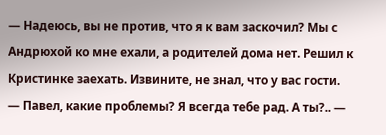— Надеюсь, вы не против, что я к вам заскочил? Мы с Андрюхой ко мне ехали, а родителей дома нет. Решил к Кристинке заехать. Извините, не знал, что у вас гости.
— Павел, какие проблемы? Я всегда тебе рад. А ты?.. —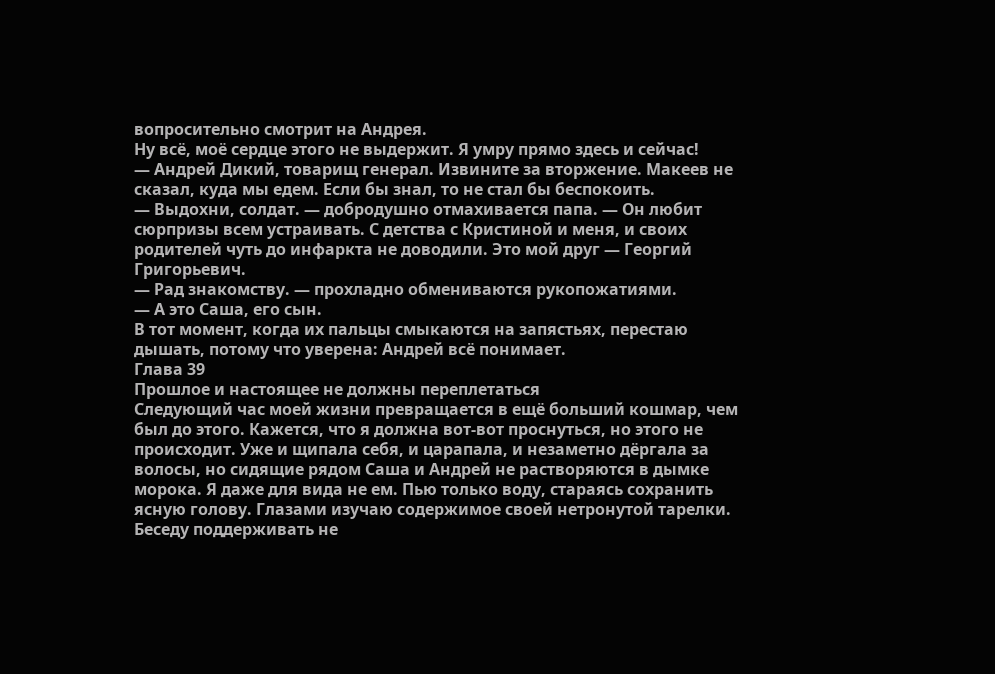вопросительно смотрит на Андрея.
Ну всё, моё сердце этого не выдержит. Я умру прямо здесь и сейчас!
— Андрей Дикий, товарищ генерал. Извините за вторжение. Макеев не сказал, куда мы едем. Если бы знал, то не стал бы беспокоить.
— Выдохни, солдат. — добродушно отмахивается папа. — Он любит сюрпризы всем устраивать. С детства с Кристиной и меня, и своих родителей чуть до инфаркта не доводили. Это мой друг — Георгий Григорьевич.
— Рад знакомству. — прохладно обмениваются рукопожатиями.
— А это Саша, его сын.
В тот момент, когда их пальцы смыкаются на запястьях, перестаю дышать, потому что уверена: Андрей всё понимает.
Глава 39
Прошлое и настоящее не должны переплетаться
Следующий час моей жизни превращается в ещё больший кошмар, чем был до этого. Кажется, что я должна вот-вот проснуться, но этого не происходит. Уже и щипала себя, и царапала, и незаметно дёргала за волосы, но сидящие рядом Саша и Андрей не растворяются в дымке морока. Я даже для вида не ем. Пью только воду, стараясь сохранить ясную голову. Глазами изучаю содержимое своей нетронутой тарелки. Беседу поддерживать не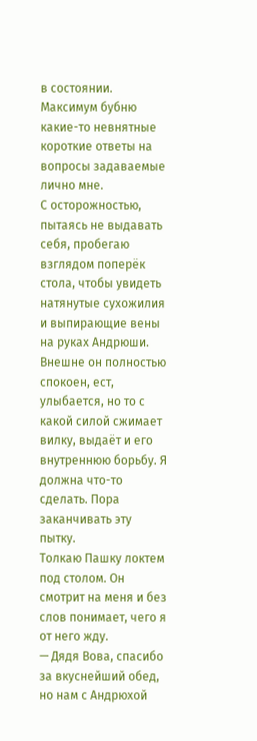в состоянии. Максимум бубню какие-то невнятные короткие ответы на вопросы задаваемые лично мне.
С осторожностью, пытаясь не выдавать себя, пробегаю взглядом поперёк стола, чтобы увидеть натянутые сухожилия и выпирающие вены на руках Андрюши. Внешне он полностью спокоен, ест, улыбается, но то с какой силой сжимает вилку, выдаёт и его внутреннюю борьбу. Я должна что-то сделать. Пора заканчивать эту пытку.
Толкаю Пашку локтем под столом. Он смотрит на меня и без слов понимает, чего я от него жду.
— Дядя Вова, спасибо за вкуснейший обед, но нам с Андрюхой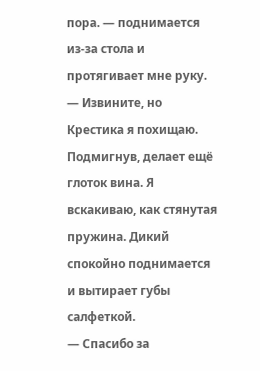пора. — поднимается из-за стола и протягивает мне руку. — Извините, но Крестика я похищаю.
Подмигнув, делает ещё глоток вина. Я вскакиваю, как стянутая пружина. Дикий спокойно поднимается и вытирает губы салфеткой.
— Спасибо за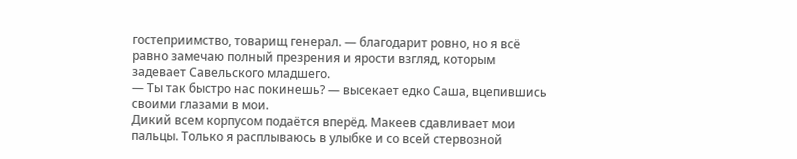гостеприимство, товарищ генерал. — благодарит ровно, но я всё равно замечаю полный презрения и ярости взгляд, которым задевает Савельского младшего.
— Ты так быстро нас покинешь? — высекает едко Саша, вцепившись своими глазами в мои.
Дикий всем корпусом подаётся вперёд. Макеев сдавливает мои пальцы. Только я расплываюсь в улыбке и со всей стервозной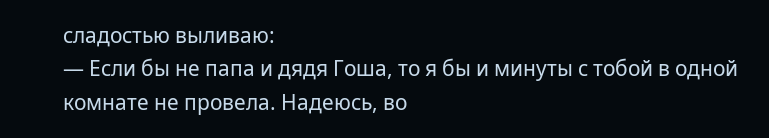сладостью выливаю:
— Если бы не папа и дядя Гоша, то я бы и минуты с тобой в одной комнате не провела. Надеюсь, во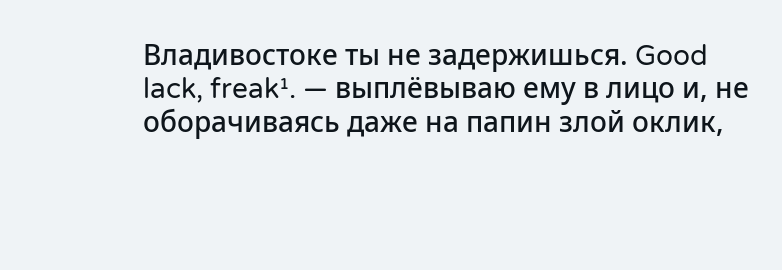Владивостоке ты не задержишься. Good lack, freak¹. — выплёвываю ему в лицо и, не оборачиваясь даже на папин злой оклик,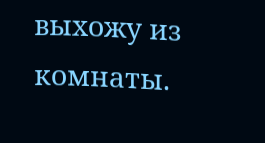выхожу из комнаты.